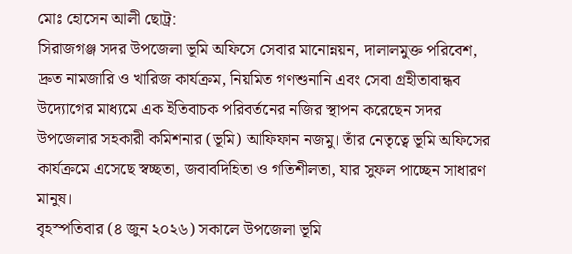মোঃ হোসেন আলী ছোট্র:
সিরাজগঞ্জ সদর উপজেলা ভূমি অফিসে সেবার মানোন্নয়ন, দালালমুক্ত পরিবেশ, দ্রুত নামজারি ও খারিজ কার্যক্রম, নিয়মিত গণশুনানি এবং সেবা গ্রহীতাবান্ধব উদ্যোগের মাধ্যমে এক ইতিবাচক পরিবর্তনের নজির স্থাপন করেছেন সদর উপজেলার সহকারী কমিশনার (ভূমি) আফিফান নজমু। তাঁর নেতৃত্বে ভূমি অফিসের কার্যক্রমে এসেছে স্বচ্ছতা, জবাবদিহিতা ও গতিশীলতা, যার সুফল পাচ্ছেন সাধারণ মানুষ।
বৃহস্পতিবার (৪ জুন ২০২৬) সকালে উপজেলা ভূমি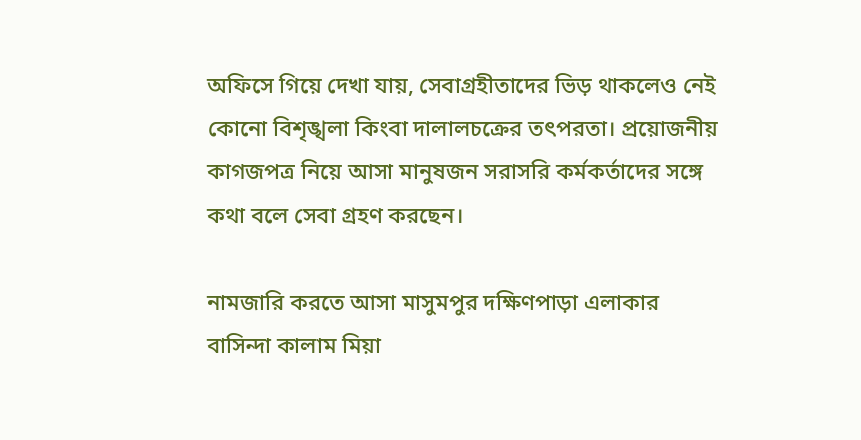অফিসে গিয়ে দেখা যায়, সেবাগ্রহীতাদের ভিড় থাকলেও নেই কোনো বিশৃঙ্খলা কিংবা দালালচক্রের তৎপরতা। প্রয়োজনীয় কাগজপত্র নিয়ে আসা মানুষজন সরাসরি কর্মকর্তাদের সঙ্গে কথা বলে সেবা গ্রহণ করছেন।

নামজারি করতে আসা মাসুমপুর দক্ষিণপাড়া এলাকার বাসিন্দা কালাম মিয়া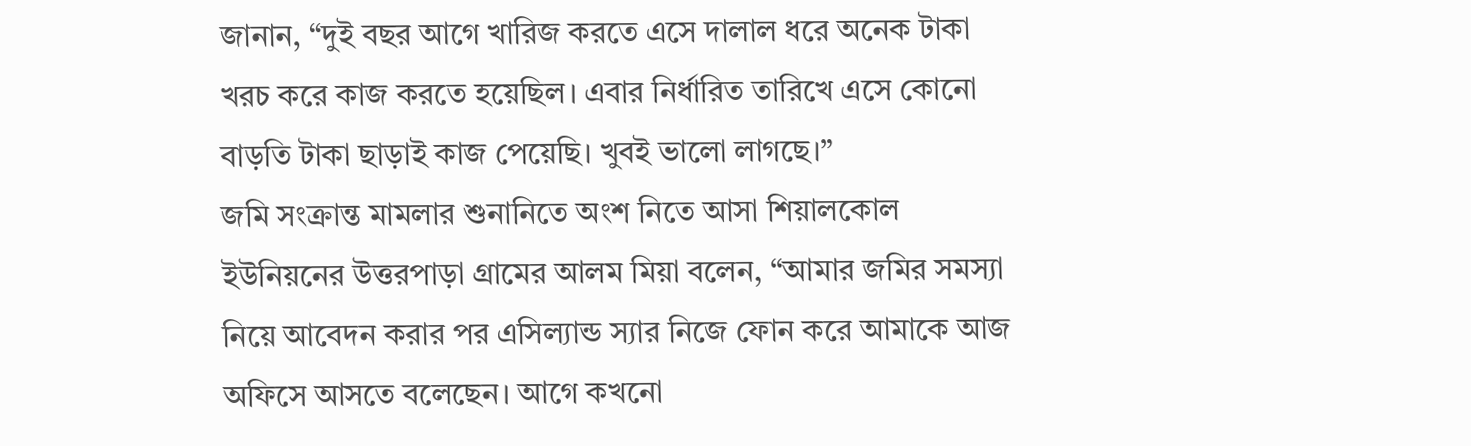জানান, “দুই বছর আগে খারিজ করতে এসে দালাল ধরে অনেক টাকা খরচ করে কাজ করতে হয়েছিল। এবার নির্ধারিত তারিখে এসে কোনো বাড়তি টাকা ছাড়াই কাজ পেয়েছি। খুবই ভালো লাগছে।”
জমি সংক্রান্ত মামলার শুনানিতে অংশ নিতে আসা শিয়ালকোল ইউনিয়নের উত্তরপাড়া গ্রামের আলম মিয়া বলেন, “আমার জমির সমস্যা নিয়ে আবেদন করার পর এসিল্যান্ড স্যার নিজে ফোন করে আমাকে আজ অফিসে আসতে বলেছেন। আগে কখনো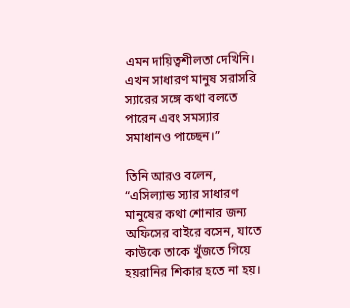এমন দায়িত্বশীলতা দেখিনি। এখন সাধারণ মানুষ সরাসরি স্যারের সঙ্গে কথা বলতে পারেন এবং সমস্যার সমাধানও পাচ্ছেন।”

তিনি আরও বলেন, “এসিল্যান্ড স্যার সাধারণ মানুষের কথা শোনার জন্য অফিসের বাইরে বসেন, যাতে কাউকে তাকে খুঁজতে গিয়ে হয়রানির শিকার হতে না হয়।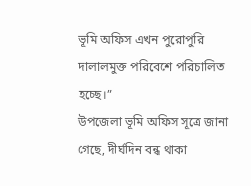ভূমি অফিস এখন পুরোপুরি দালালমুক্ত পরিবেশে পরিচালিত হচ্ছে।”
উপজেলা ভূমি অফিস সূত্রে জানা গেছে, দীর্ঘদিন বন্ধ থাকা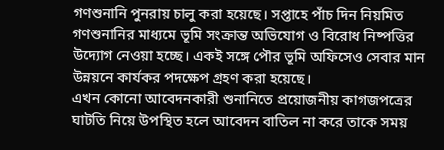গণশুনানি পুনরায় চালু করা হয়েছে। সপ্তাহে পাঁচ দিন নিয়মিত গণশুনানির মাধ্যমে ভূমি সংক্রান্ত অভিযোগ ও বিরোধ নিষ্পত্তির উদ্যোগ নেওয়া হচ্ছে। একই সঙ্গে পৌর ভূমি অফিসেও সেবার মান উন্নয়নে কার্যকর পদক্ষেপ গ্রহণ করা হয়েছে।
এখন কোনো আবেদনকারী শুনানিতে প্রয়োজনীয় কাগজপত্রের ঘাটতি নিয়ে উপস্থিত হলে আবেদন বাতিল না করে তাকে সময়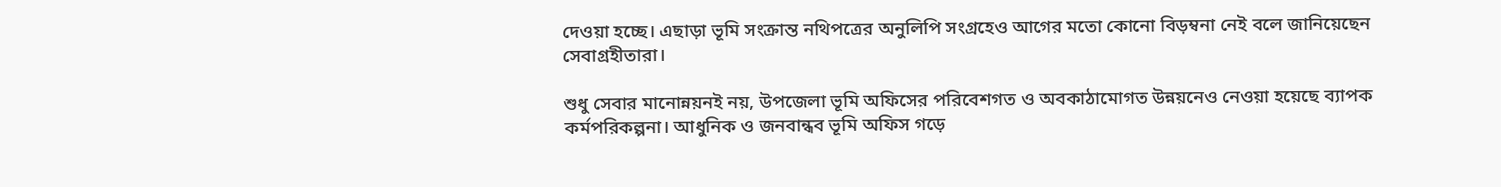দেওয়া হচ্ছে। এছাড়া ভূমি সংক্রান্ত নথিপত্রের অনুলিপি সংগ্রহেও আগের মতো কোনো বিড়ম্বনা নেই বলে জানিয়েছেন সেবাগ্রহীতারা।

শুধু সেবার মানোন্নয়নই নয়, উপজেলা ভূমি অফিসের পরিবেশগত ও অবকাঠামোগত উন্নয়নেও নেওয়া হয়েছে ব্যাপক কর্মপরিকল্পনা। আধুনিক ও জনবান্ধব ভূমি অফিস গড়ে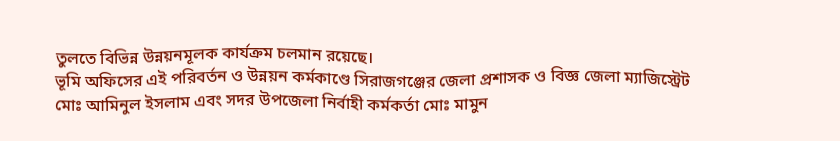তুলতে বিভিন্ন উন্নয়নমূলক কার্যক্রম চলমান রয়েছে।
ভূমি অফিসের এই পরিবর্তন ও উন্নয়ন কর্মকাণ্ডে সিরাজগঞ্জের জেলা প্রশাসক ও বিজ্ঞ জেলা ম্যাজিস্ট্রেট মোঃ আমিনুল ইসলাম এবং সদর উপজেলা নির্বাহী কর্মকর্তা মোঃ মামুন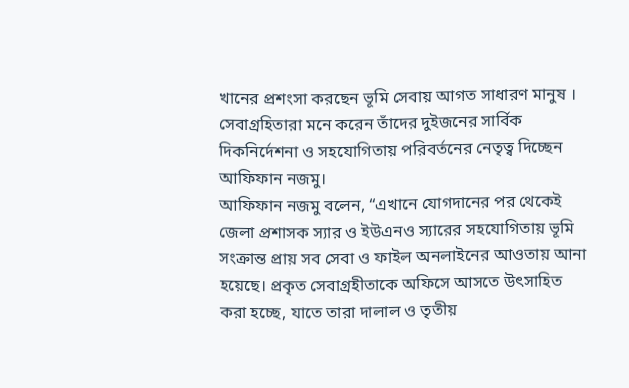খানের প্রশংসা করছেন ভূমি সেবায় আগত সাধারণ মানুষ । সেবাগ্রহিতারা মনে করেন তাঁদের দুইজনের সার্বিক দিকনির্দেশনা ও সহযোগিতায় পরিবর্তনের নেতৃত্ব দিচ্ছেন আফিফান নজমু।
আফিফান নজমু বলেন, “এখানে যোগদানের পর থেকেই জেলা প্রশাসক স্যার ও ইউএনও স্যারের সহযোগিতায় ভূমি সংক্রান্ত প্রায় সব সেবা ও ফাইল অনলাইনের আওতায় আনা হয়েছে। প্রকৃত সেবাগ্রহীতাকে অফিসে আসতে উৎসাহিত করা হচ্ছে, যাতে তারা দালাল ও তৃতীয়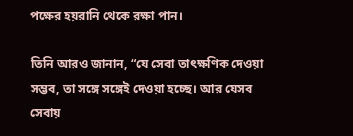পক্ষের হয়রানি থেকে রক্ষা পান।

তিনি আরও জানান, “যে সেবা তাৎক্ষণিক দেওয়া সম্ভব, তা সঙ্গে সঙ্গেই দেওয়া হচ্ছে। আর যেসব সেবায়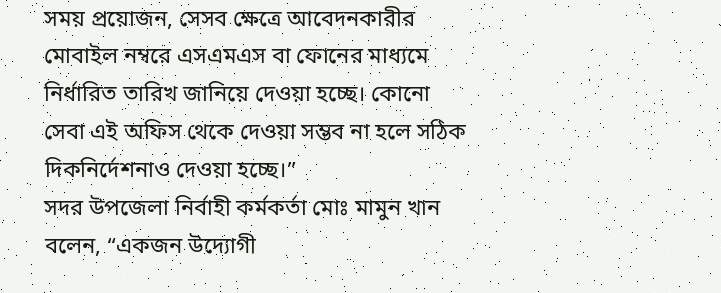সময় প্রয়োজন, সেসব ক্ষেত্রে আবেদনকারীর মোবাইল নম্বরে এসএমএস বা ফোনের মাধ্যমে নির্ধারিত তারিখ জানিয়ে দেওয়া হচ্ছে। কোনো সেবা এই অফিস থেকে দেওয়া সম্ভব না হলে সঠিক দিকনির্দেশনাও দেওয়া হচ্ছে।”
সদর উপজেলা নির্বাহী কর্মকর্তা মোঃ মামুন খান বলেন, “একজন উদ্যোগী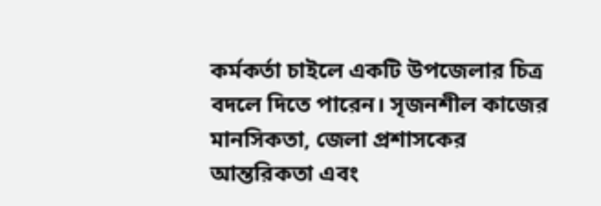কর্মকর্তা চাইলে একটি উপজেলার চিত্র বদলে দিতে পারেন। সৃজনশীল কাজের মানসিকতা, জেলা প্রশাসকের আন্তরিকতা এবং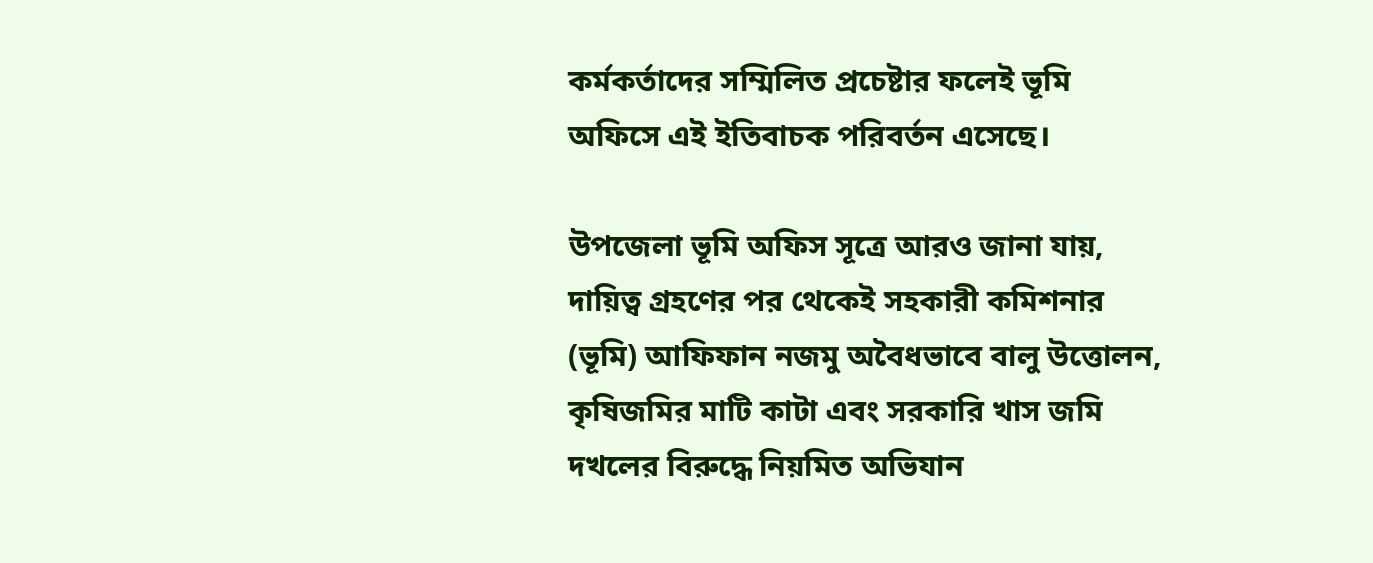কর্মকর্তাদের সম্মিলিত প্রচেষ্টার ফলেই ভূমি অফিসে এই ইতিবাচক পরিবর্তন এসেছে।

উপজেলা ভূমি অফিস সূত্রে আরও জানা যায়, দায়িত্ব গ্রহণের পর থেকেই সহকারী কমিশনার (ভূমি) আফিফান নজমু অবৈধভাবে বালু উত্তোলন, কৃষিজমির মাটি কাটা এবং সরকারি খাস জমি দখলের বিরুদ্ধে নিয়মিত অভিযান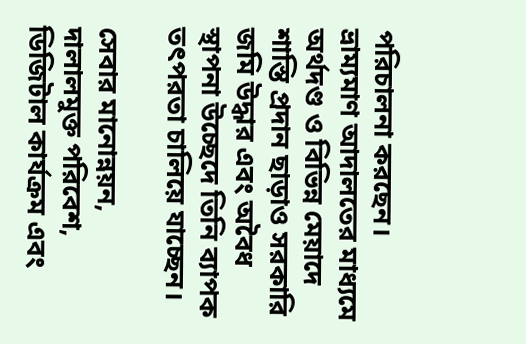পরিচালনা করছেন। ভ্রাম্যমাণ আদালতের মাধ্যমে অর্থদণ্ড ও বিভিন্ন মেয়াদে শাস্তি প্রদান ছাড়াও সরকারি জমি উদ্ধার এবং অবৈধ স্থাপনা উচ্ছেদে তিনি ব্যাপক তৎপরতা চালিয়ে যাচ্ছেন।

সেবার মানোন্নয়ন, দালালমুক্ত পরিবেশ, ডিজিটাল কার্যক্রম এবং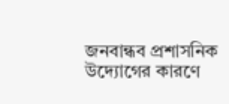জনবান্ধব প্রশাসনিক উদ্যোগের কারণে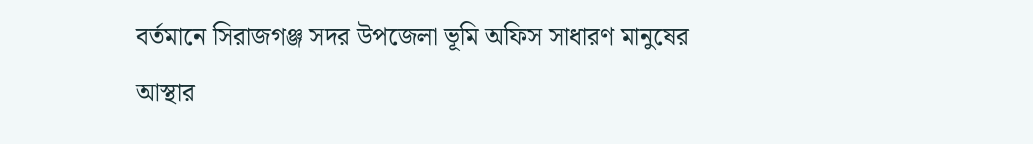বর্তমানে সিরাজগঞ্জ সদর উপজেলা ভূমি অফিস সাধারণ মানুষের আস্থার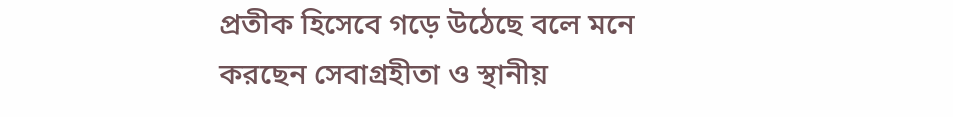প্রতীক হিসেবে গড়ে উঠেছে বলে মনে করছেন সেবাগ্রহীতা ও স্থানীয়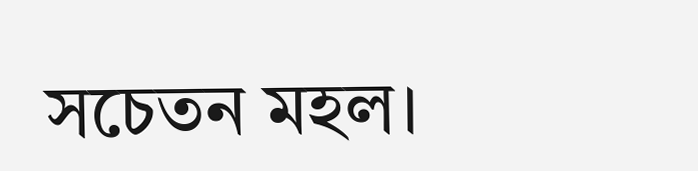সচেতন মহল।